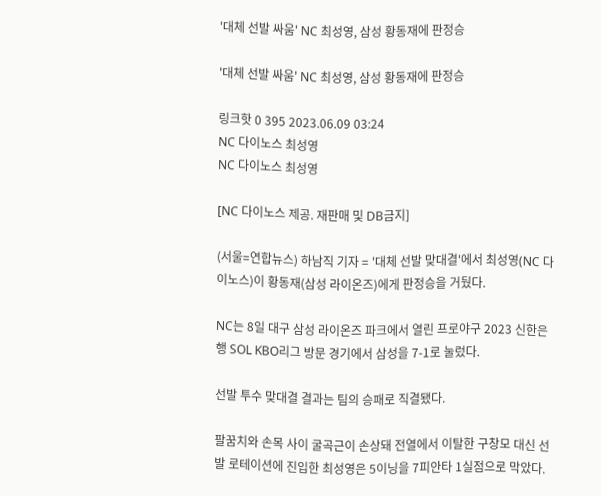'대체 선발 싸움' NC 최성영, 삼성 황동재에 판정승

'대체 선발 싸움' NC 최성영, 삼성 황동재에 판정승

링크핫 0 395 2023.06.09 03:24
NC 다이노스 최성영
NC 다이노스 최성영

[NC 다이노스 제공. 재판매 및 DB금지]

(서울=연합뉴스) 하남직 기자 = '대체 선발 맞대결'에서 최성영(NC 다이노스)이 황동재(삼성 라이온즈)에게 판정승을 거뒀다.

NC는 8일 대구 삼성 라이온즈 파크에서 열린 프로야구 2023 신한은행 SOL KBO리그 방문 경기에서 삼성을 7-1로 눌렀다.

선발 투수 맞대결 결과는 팀의 승패로 직결됐다.

팔꿈치와 손목 사이 굴곡근이 손상돼 전열에서 이탈한 구창모 대신 선발 로테이션에 진입한 최성영은 5이닝을 7피안타 1실점으로 막았다.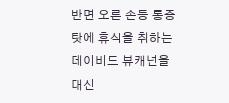반면 오른 손등 통증 탓에 휴식을 취하는 데이비드 뷰캐넌을 대신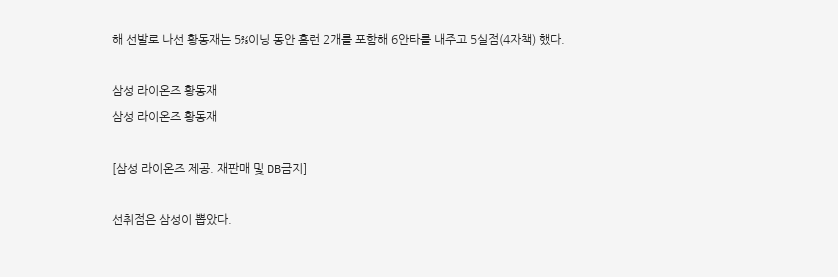해 선발로 나선 황동재는 5⅔이닝 동안 홈런 2개를 포함해 6안타를 내주고 5실점(4자책) 했다.

삼성 라이온즈 황동재
삼성 라이온즈 황동재

[삼성 라이온즈 제공. 재판매 및 DB금지]

선취점은 삼성이 뽑았다.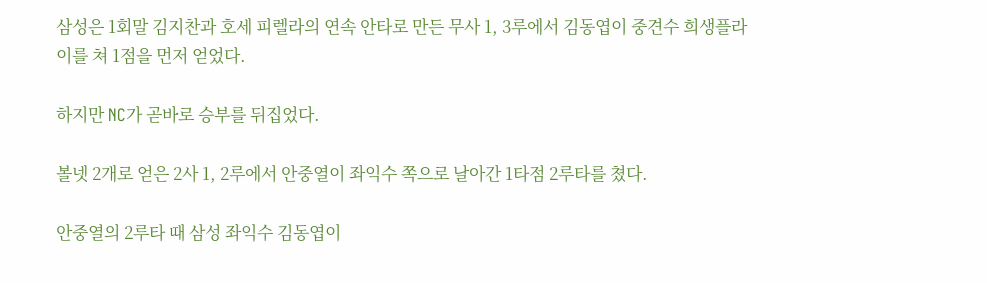삼성은 1회말 김지찬과 호세 피렐라의 연속 안타로 만든 무사 1, 3루에서 김동엽이 중견수 희생플라이를 쳐 1점을 먼저 얻었다.

하지만 NC가 곧바로 승부를 뒤집었다.

볼넷 2개로 얻은 2사 1, 2루에서 안중열이 좌익수 쪽으로 날아간 1타점 2루타를 쳤다.

안중열의 2루타 때 삼성 좌익수 김동엽이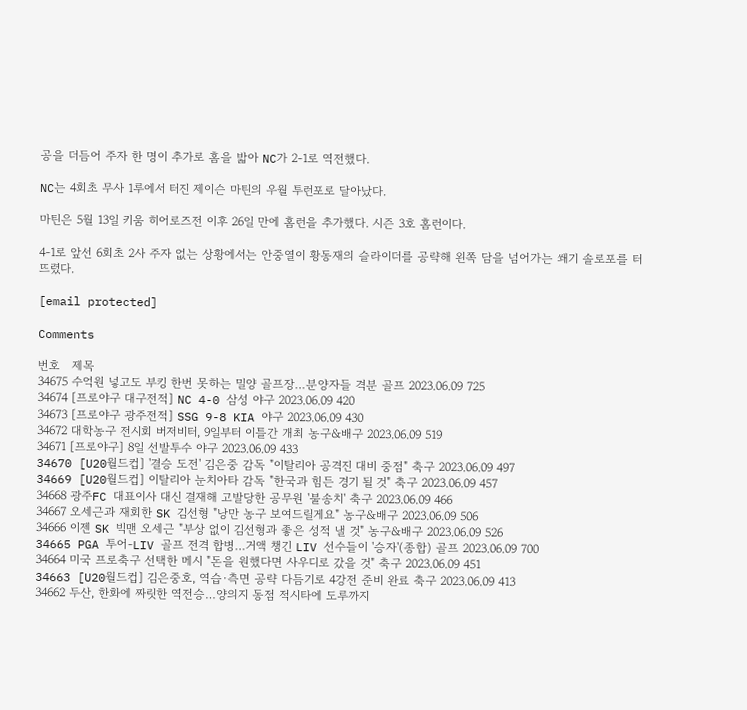공을 더듬어 주자 한 명이 추가로 홈을 밟아 NC가 2-1로 역전했다.

NC는 4회초 무사 1루에서 터진 제이슨 마틴의 우월 투런포로 달아났다.

마틴은 5월 13일 키움 히어로즈전 이후 26일 만에 홈런을 추가했다. 시즌 3호 홈런이다.

4-1로 앞선 6회초 2사 주자 없는 상황에서는 안중열이 황동재의 슬라이더를 공략해 왼쪽 담을 넘어가는 쐐기 솔로포를 터뜨렸다.

[email protected]

Comments

번호   제목
34675 수억원 넣고도 부킹 한번 못하는 밀양 골프장…분양자들 격분 골프 2023.06.09 725
34674 [프로야구 대구전적] NC 4-0 삼성 야구 2023.06.09 420
34673 [프로야구 광주전적] SSG 9-8 KIA 야구 2023.06.09 430
34672 대학농구 전시회 버저비터, 9일부터 이틀간 개최 농구&배구 2023.06.09 519
34671 [프로야구] 8일 선발투수 야구 2023.06.09 433
34670 [U20월드컵] '결승 도전' 김은중 감독 "이탈리아 공격진 대비 중점" 축구 2023.06.09 497
34669 [U20월드컵] 이탈리아 눈치아타 감독 "한국과 힘든 경기 될 것" 축구 2023.06.09 457
34668 광주FC 대표이사 대신 결재해 고발당한 공무원 '불송치' 축구 2023.06.09 466
34667 오세근과 재회한 SK 김선형 "낭만 농구 보여드릴게요" 농구&배구 2023.06.09 506
34666 이젠 SK 빅맨 오세근 "부상 없이 김선형과 좋은 성적 낼 것" 농구&배구 2023.06.09 526
34665 PGA 투어-LIV 골프 전격 합병…거액 챙긴 LIV 선수들이 '승자'(종합) 골프 2023.06.09 700
34664 미국 프로축구 선택한 메시 "돈을 원했다면 사우디로 갔을 것" 축구 2023.06.09 451
34663 [U20월드컵] 김은중호, 역습·측면 공략 다듬기로 4강전 준비 완료 축구 2023.06.09 413
34662 두산, 한화에 짜릿한 역전승…양의지 동점 적시타에 도루까지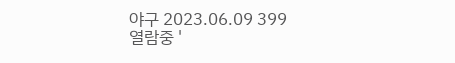야구 2023.06.09 399
열람중 '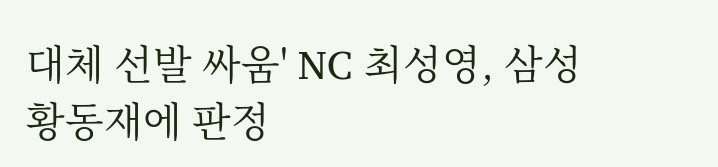대체 선발 싸움' NC 최성영, 삼성 황동재에 판정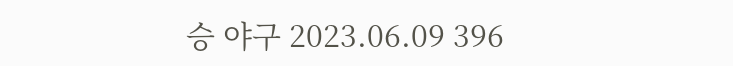승 야구 2023.06.09 396